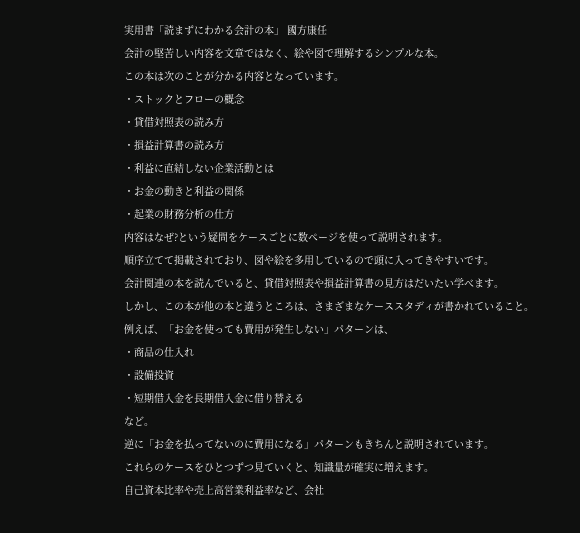実用書「読まずにわかる会計の本」 國方康任
会計の堅苦しい内容を文章ではなく、絵や図で理解するシンプルな本。
この本は次のことが分かる内容となっています。
・ストックとフローの概念
・貸借対照表の読み方
・損益計算書の読み方
・利益に直結しない企業活動とは
・お金の動きと利益の関係
・起業の財務分析の仕方
内容はなぜ?という疑問をケースごとに数ページを使って説明されます。
順序立てて掲載されており、図や絵を多用しているので頭に入ってきやすいです。
会計関連の本を読んでいると、貸借対照表や損益計算書の見方はだいたい学べます。
しかし、この本が他の本と違うところは、さまざまなケーススタディが書かれていること。
例えば、「お金を使っても費用が発生しない」パターンは、
・商品の仕入れ
・設備投資
・短期借入金を長期借入金に借り替える
など。
逆に「お金を払ってないのに費用になる」パターンもきちんと説明されています。
これらのケースをひとつずつ見ていくと、知識量が確実に増えます。
自己資本比率や売上高営業利益率など、会社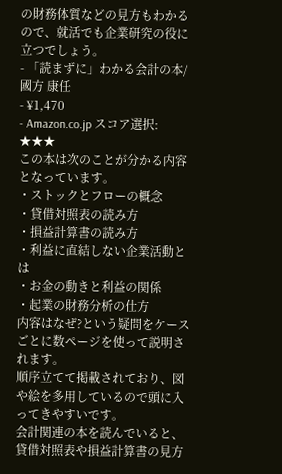の財務体質などの見方もわかるので、就活でも企業研究の役に立つでしょう。
- 「読まずに」わかる会計の本/國方 康任
- ¥1,470
- Amazon.co.jp スコア選択: ★★★
この本は次のことが分かる内容となっています。
・ストックとフローの概念
・貸借対照表の読み方
・損益計算書の読み方
・利益に直結しない企業活動とは
・お金の動きと利益の関係
・起業の財務分析の仕方
内容はなぜ?という疑問をケースごとに数ページを使って説明されます。
順序立てて掲載されており、図や絵を多用しているので頭に入ってきやすいです。
会計関連の本を読んでいると、貸借対照表や損益計算書の見方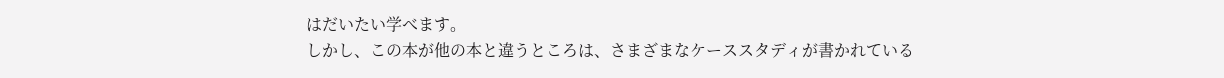はだいたい学べます。
しかし、この本が他の本と違うところは、さまざまなケーススタディが書かれている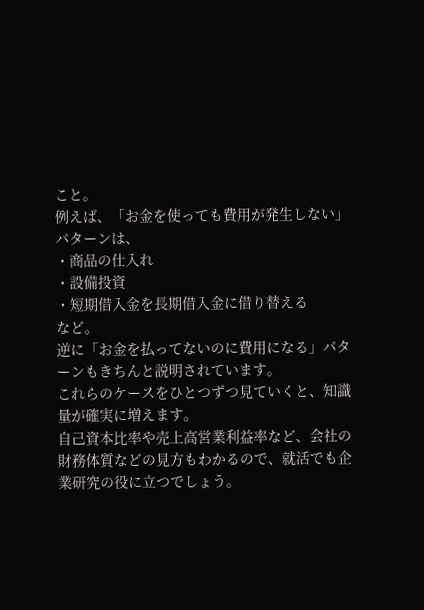こと。
例えば、「お金を使っても費用が発生しない」パターンは、
・商品の仕入れ
・設備投資
・短期借入金を長期借入金に借り替える
など。
逆に「お金を払ってないのに費用になる」パターンもきちんと説明されています。
これらのケースをひとつずつ見ていくと、知識量が確実に増えます。
自己資本比率や売上高営業利益率など、会社の財務体質などの見方もわかるので、就活でも企業研究の役に立つでしょう。